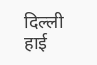दिल्ली हाई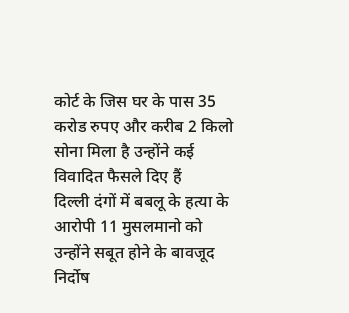कोर्ट के जिस घर के पास 35 करोड रुपए और करीब 2 किलो सोना मिला है उन्होंने कई विवादित फैसले दिए हैं
दिल्ली दंगों में बबलू के हत्या के आरोपी 11 मुसलमानो को उन्होंने सबूत होने के बावजूद निर्दोष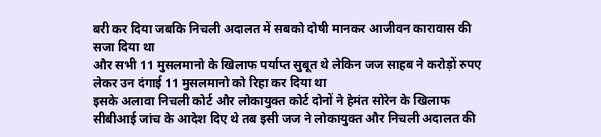बरी कर दिया जबकि निचली अदालत में सबको दोषी मानकर आजीवन कारावास की सजा दिया था
और सभी 11 मुसलमानो के खिलाफ पर्याप्त सुबूत थे लेकिन जज साहब ने करोड़ों रुपए लेकर उन दंगाई 11 मुसलमानो को रिहा कर दिया था
इसके अलावा निचली कोर्ट और लोकायुक्त कोर्ट दोनों ने हेमंत सोरेन के खिलाफ सीबीआई जांच के आदेश दिए थे तब इसी जज ने लोकायुक्त और निचली अदालत की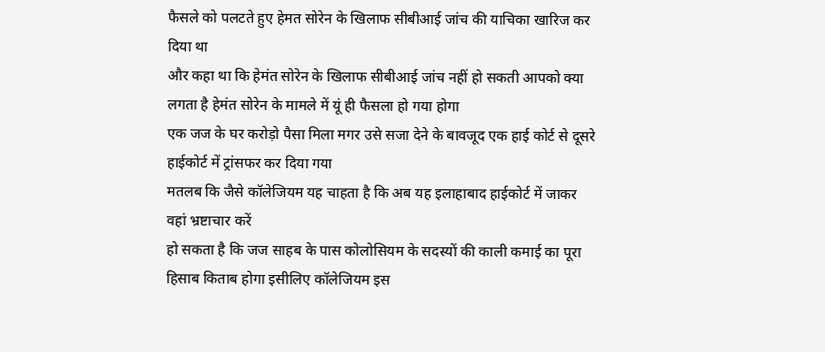फैसले को पलटते हुए हेमत सोरेन के खिलाफ सीबीआई जांच की याचिका खारिज कर दिया था
और कहा था कि हेमंत सोरेन के खिलाफ सीबीआई जांच नहीं हो सकती आपको क्या लगता है हेमंत सोरेन के मामले में यूं ही फैसला हो गया होगा
एक जज के घर करोड़ो पैसा मिला मगर उसे सजा देने के बावजूद एक हाई कोर्ट से दूसरे हाईकोर्ट में ट्रांसफर कर दिया गया
मतलब कि जैसे कॉलेजियम यह चाहता है कि अब यह इलाहाबाद हाईकोर्ट में जाकर वहां भ्रष्टाचार करें
हो सकता है कि जज साहब के पास कोलोसियम के सदस्यों की काली कमाई का पूरा हिसाब किताब होगा इसीलिए कॉलेजियम इस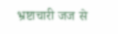भ्रष्टाचारी जज से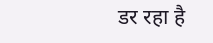डर रहा है